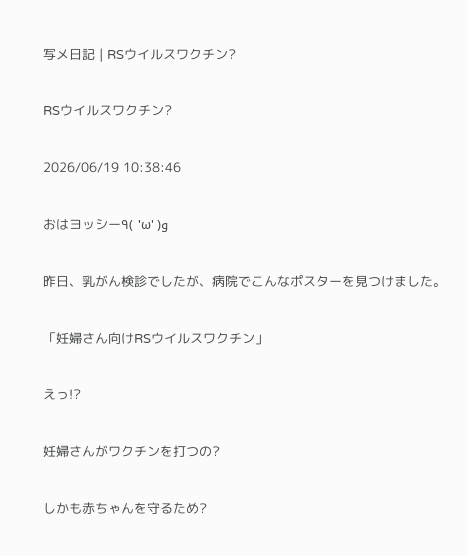写メ日記 | RSウイルスワクチン?

RSウイルスワクチン?

2026/06/19 10:38:46

おはヨッシー٩( 'ω' )و

昨日、乳がん検診でしたが、病院でこんなポスターを見つけました。

「妊婦さん向けRSウイルスワクチン」

えっ!?

妊婦さんがワクチンを打つの?

しかも赤ちゃんを守るため?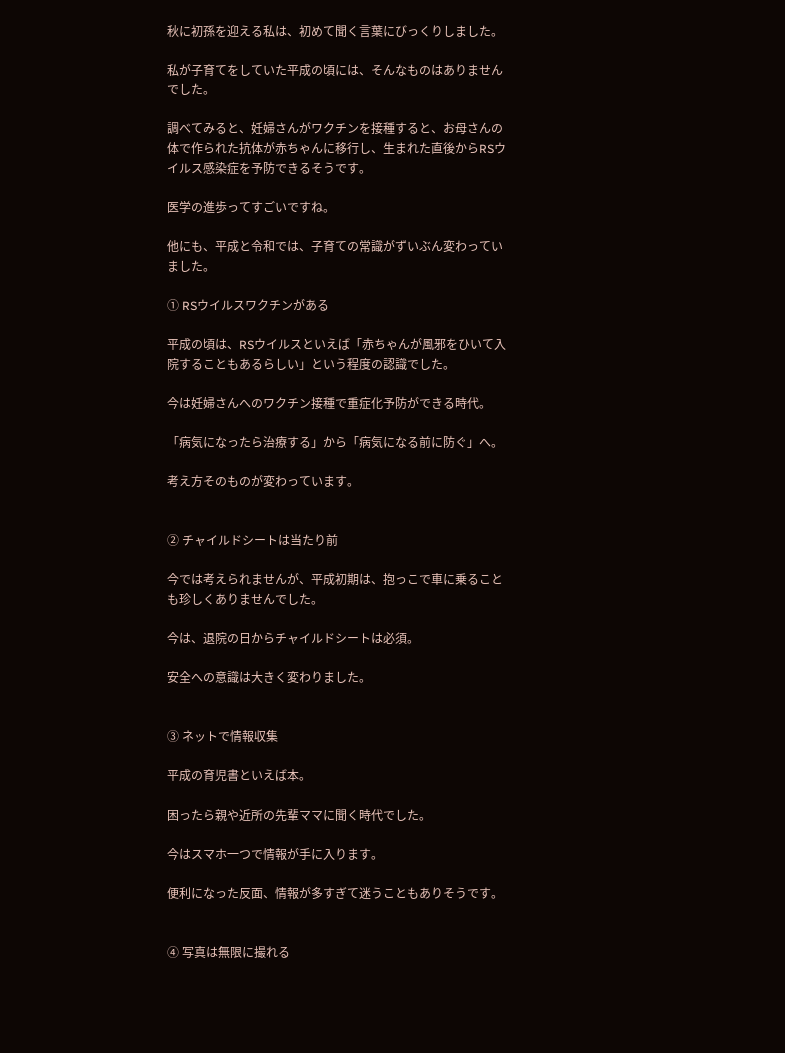秋に初孫を迎える私は、初めて聞く言葉にびっくりしました。

私が子育てをしていた平成の頃には、そんなものはありませんでした。

調べてみると、妊婦さんがワクチンを接種すると、お母さんの体で作られた抗体が赤ちゃんに移行し、生まれた直後からRSウイルス感染症を予防できるそうです。

医学の進歩ってすごいですね。

他にも、平成と令和では、子育ての常識がずいぶん変わっていました。

① RSウイルスワクチンがある

平成の頃は、RSウイルスといえば「赤ちゃんが風邪をひいて入院することもあるらしい」という程度の認識でした。

今は妊婦さんへのワクチン接種で重症化予防ができる時代。

「病気になったら治療する」から「病気になる前に防ぐ」へ。

考え方そのものが変わっています。


② チャイルドシートは当たり前

今では考えられませんが、平成初期は、抱っこで車に乗ることも珍しくありませんでした。

今は、退院の日からチャイルドシートは必須。

安全への意識は大きく変わりました。


③ ネットで情報収集

平成の育児書といえば本。

困ったら親や近所の先輩ママに聞く時代でした。

今はスマホ一つで情報が手に入ります。

便利になった反面、情報が多すぎて迷うこともありそうです。


④ 写真は無限に撮れる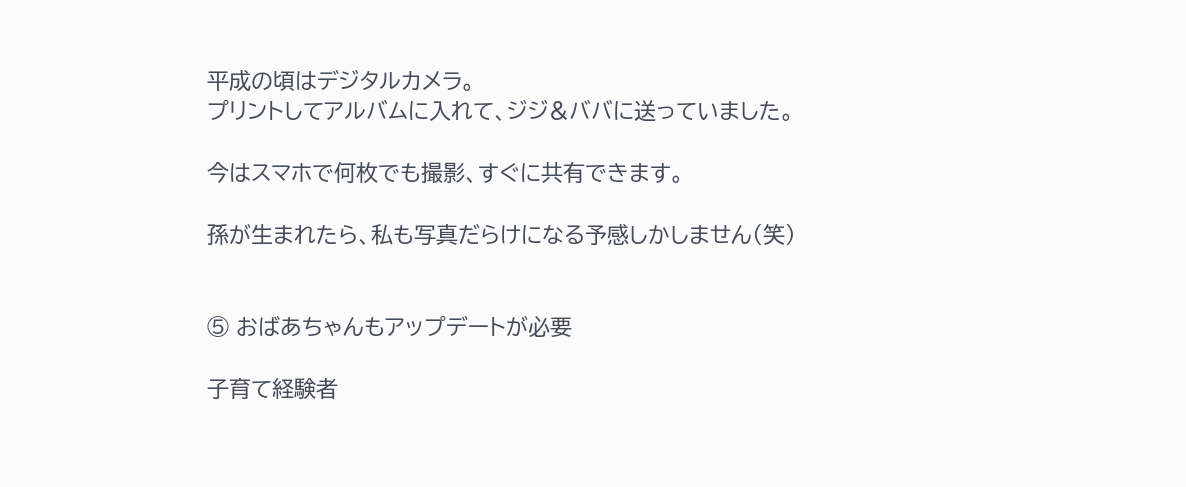平成の頃はデジタルカメラ。
プリントしてアルバムに入れて、ジジ&ババに送っていました。

今はスマホで何枚でも撮影、すぐに共有できます。

孫が生まれたら、私も写真だらけになる予感しかしません(笑)


⑤ おばあちゃんもアップデートが必要

子育て経験者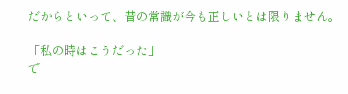だからといって、昔の常識が今も正しいとは限りません。

「私の時はこうだった」
で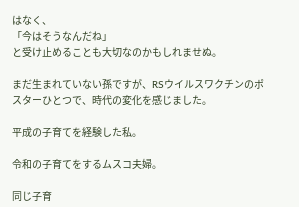はなく、
「今はそうなんだね」
と受け止めることも大切なのかもしれませぬ。

まだ生まれていない孫ですが、RSウイルスワクチンのポスターひとつで、時代の変化を感じました。

平成の子育てを経験した私。

令和の子育てをするムスコ夫婦。

同じ子育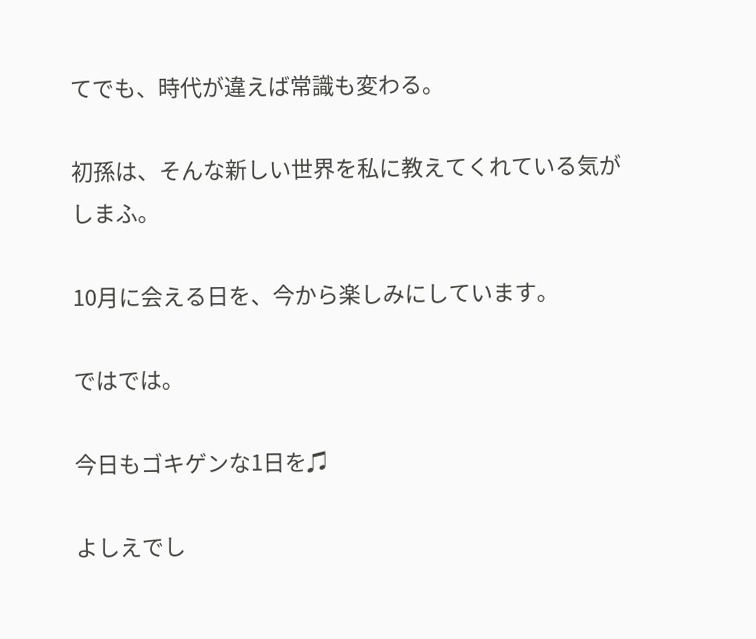てでも、時代が違えば常識も変わる。

初孫は、そんな新しい世界を私に教えてくれている気がしまふ。

10月に会える日を、今から楽しみにしています。

ではでは。

今日もゴキゲンな1日を♫

よしえでし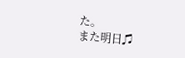た。
また明日♫